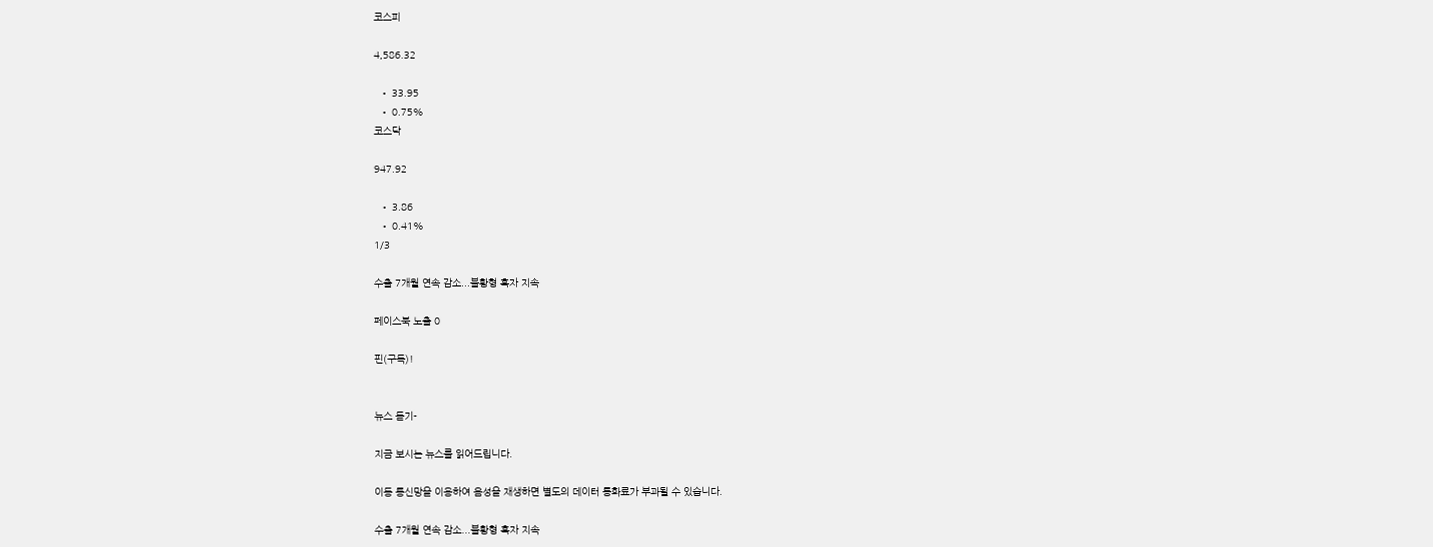코스피

4,586.32

  • 33.95
  • 0.75%
코스닥

947.92

  • 3.86
  • 0.41%
1/3

수출 7개월 연속 감소...불황형 흑자 지속

페이스북 노출 0

핀(구독)!


뉴스 듣기-

지금 보시는 뉴스를 읽어드립니다.

이동 통신망을 이용하여 음성을 재생하면 별도의 데이터 통화료가 부과될 수 있습니다.

수출 7개월 연속 감소...불황형 흑자 지속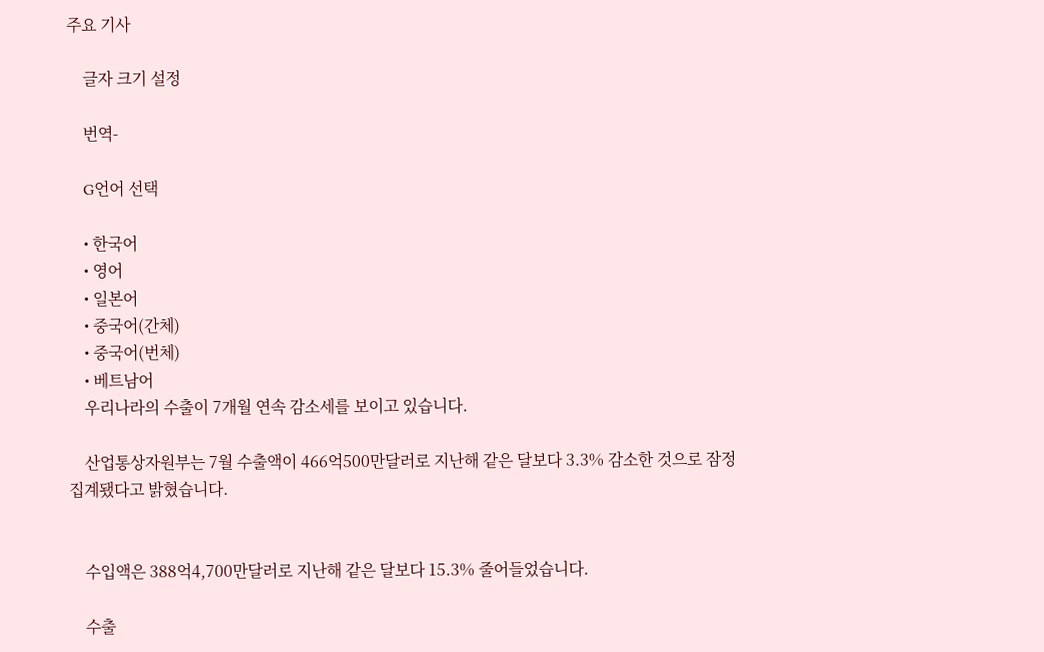주요 기사

    글자 크기 설정

    번역-

    G언어 선택

    • 한국어
    • 영어
    • 일본어
    • 중국어(간체)
    • 중국어(번체)
    • 베트남어
    우리나라의 수출이 7개월 연속 감소세를 보이고 있습니다.

    산업통상자원부는 7월 수출액이 466억500만달러로 지난해 같은 달보다 3.3% 감소한 것으로 잠정 집계됐다고 밝혔습니다.


    수입액은 388억4,700만달러로 지난해 같은 달보다 15.3% 줄어들었습니다.

    수출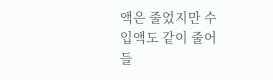액은 줄었지만 수입액도 같이 줄어들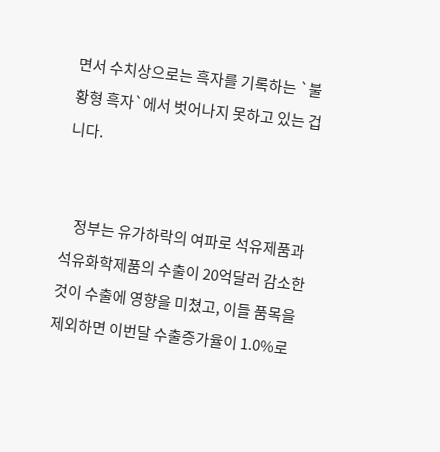면서 수치상으로는 흑자를 기록하는 `불황형 흑자`에서 벗어나지 못하고 있는 겁니다.


    정부는 유가하락의 여파로 석유제품과 석유화학제품의 수출이 20억달러 감소한 것이 수출에 영향을 미쳤고, 이들 품목을 제외하면 이번달 수출증가율이 1.0%로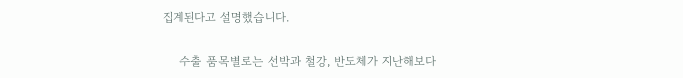집계된다고 설명했습니다.

    수출 품목별로는 선박과 철강, 반도체가 지난해보다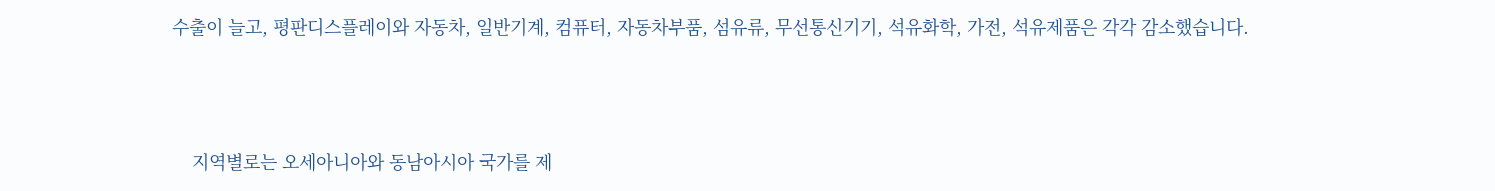수출이 늘고, 평판디스플레이와 자동차, 일반기계, 컴퓨터, 자동차부품, 섬유류, 무선통신기기, 석유화학, 가전, 석유제품은 각각 감소했습니다.



    지역별로는 오세아니아와 동남아시아 국가를 제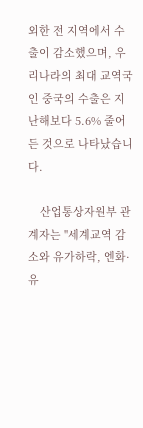외한 전 지역에서 수출이 감소했으며, 우리나라의 최대 교역국인 중국의 수출은 지난해보다 5.6% 줄어든 것으로 나타났습니다.

    산업통상자원부 관계자는 "세계교역 감소와 유가하락, 엔화·유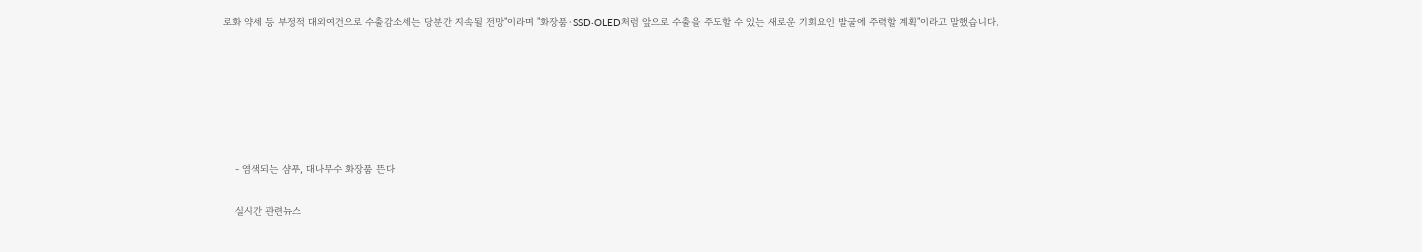로화 약세 등 부정적 대외여건으로 수출감소세는 당분간 지속될 전망"이라며 "화장품·SSD·OLED처럼 앞으로 수출을 주도할 수 있는 새로운 기회요인 발굴에 주력할 계획"이라고 말했습니다.






    - 염색되는 샴푸, 대나무수 화장품 뜬다

    실시간 관련뉴스